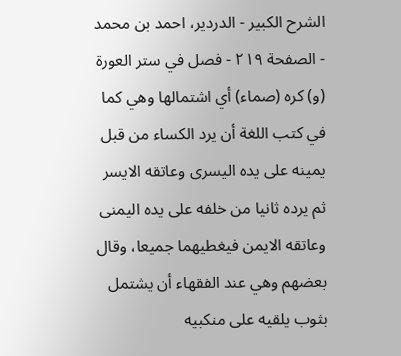الشرح الکبير - الدردیر، احمد بن محمد - الصفحة ٢١٩ - فصل في ستر العورة
(و) كره (صماء) أي اشتمالها وهي كما في كتب اللغة أن يرد الكساء من قبل يمينه على يده اليسرى وعاتقه الايسر ثم يرده ثانيا من خلفه على يده اليمنى وعاتقه الايمن فيغطيهما جميعا، وقال بعضهم وهي عند الفقهاء أن يشتمل بثوب يلقيه على منكبيه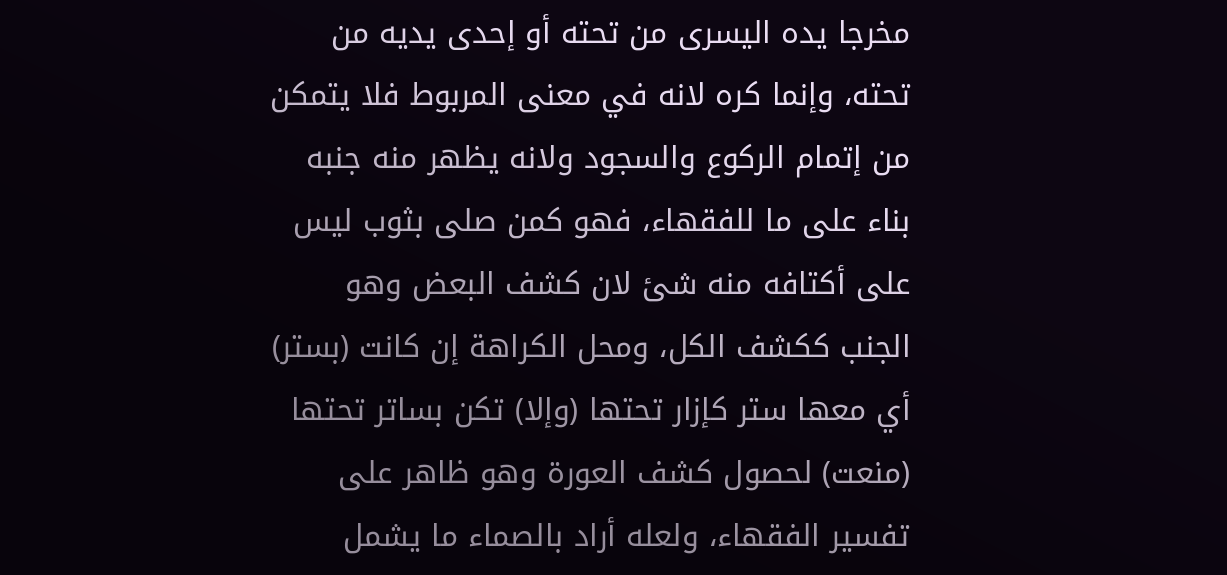مخرجا يده اليسرى من تحته أو إحدى يديه من تحته، وإنما كره لانه في معنى المربوط فلا يتمكن من إتمام الركوع والسجود ولانه يظهر منه جنبه بناء على ما للفقهاء، فهو كمن صلى بثوب ليس على أكتافه منه شئ لان كشف البعض وهو الجنب ككشف الكل، ومحل الكراهة إن كانت (بستر) أي معها ستر كإزار تحتها (وإلا) تكن بساتر تحتها (منعت) لحصول كشف العورة وهو ظاهر على تفسير الفقهاء، ولعله أراد بالصماء ما يشمل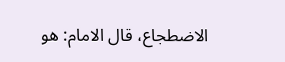الاضطجاع، قال الامام: هو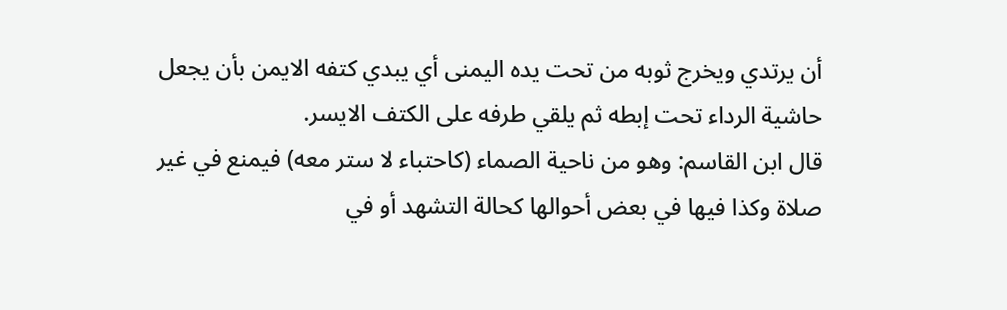أن يرتدي ويخرج ثوبه من تحت يده اليمنى أي يبدي كتفه الايمن بأن يجعل حاشية الرداء تحت إبطه ثم يلقي طرفه على الكتف الايسر.
قال ابن القاسم: وهو من ناحية الصماء (كاحتباء لا ستر معه) فيمنع في غير صلاة وكذا فيها في بعض أحوالها كحالة التشهد أو في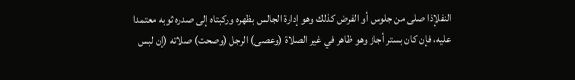النفلإذا صلى من جلوس أو الفرض كذلك وهو إدارة الجالس بظهره وركبتاه إلى صدره ثوبه معتمدا عليه، فإن كان بستر أجاز وهو ظاهر في غير الصلاة (وعصى) الرجل (وصحت) صلاته (إن لبس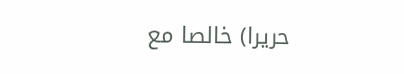حريرا) خالصا مع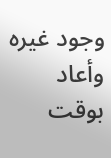وجود غيره وأعاد بوقت